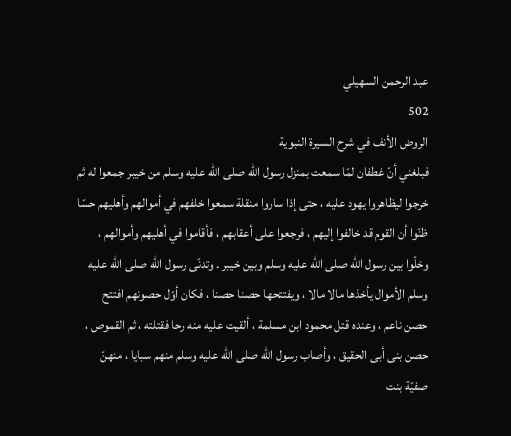عبد الرحمن السهيلي
502
الروض الأنف في شرح السيرة النبوية
فبلغني أنّ غطفان لمّا سمعت بمنزل رسول اللّه صلى اللّه عليه وسلم من خيبر جمعوا له ثم خرجوا ليظاهروا يهود عليه ، حتى إذا ساروا منقلة سمعوا خلفهم في أموالهم وأهليهم حسّا ظنّوا أن القوم قد خالفوا إليهم ، فرجعوا على أعقابهم ، فأقاموا في أهليهم وأموالهم ، وخلّوا بين رسول اللّه صلى اللّه عليه وسلم وبين خيبر . وتدنّى رسول اللّه صلى اللّه عليه وسلم الأموال يأخذها مالا مالا ، ويفتتحها حصنا حصنا ، فكان أوّل حصونهم افتتح حصن ناعم ، وعنده قتل محمود ابن مسلمة ، ألقيت عليه منه رحا فقتلته ، ثم القموص ، حصن بنى أبى الحقيق ، وأصاب رسول اللّه صلى اللّه عليه وسلم منهم سبايا ، منهنّ صفيّة بنت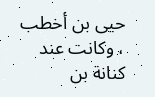حيى بن أخطب ، وكانت عند كنانة بن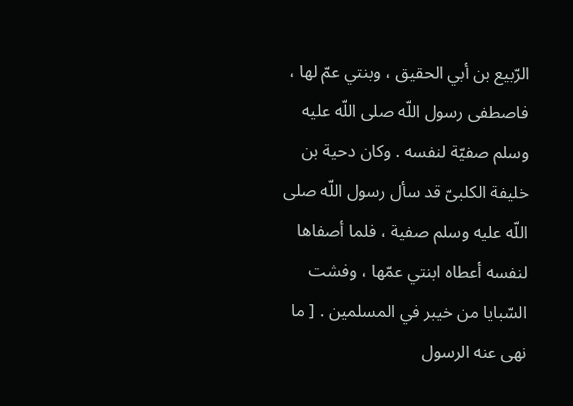الرّبيع بن أبي الحقيق ، وبنتي عمّ لها ، فاصطفى رسول اللّه صلى اللّه عليه وسلم صفيّة لنفسه . وكان دحية بن خليفة الكلبىّ قد سأل رسول اللّه صلى اللّه عليه وسلم صفية ، فلما أصفاها لنفسه أعطاه ابنتي عمّها ، وفشت السّبايا من خيبر في المسلمين . [ ما نهى عنه الرسول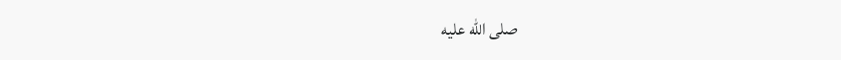صلى اللّه عليه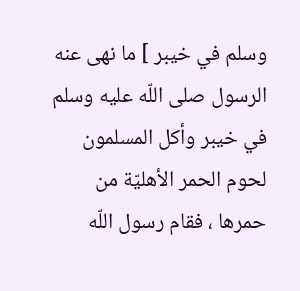وسلم في خيبر ] ما نهى عنه الرسول صلى اللّه عليه وسلم في خيبر وأكل المسلمون لحوم الحمر الأهليّة من حمرها ، فقام رسول اللّه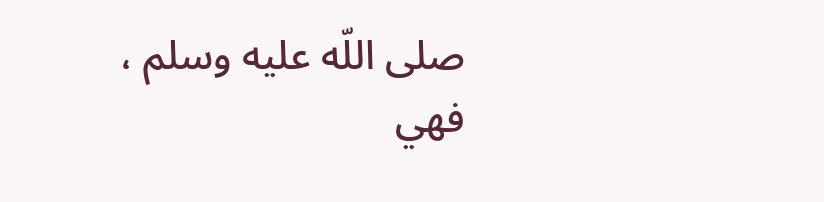صلى اللّه عليه وسلم ، فهي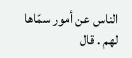الناس عن أمور سمّاها لهم . قال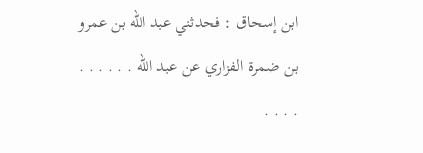ابن إسحاق : فحدثني عبد اللّه بن عمرو بن ضمرة الفزاري عن عبد اللّه . . . . . . . . . .